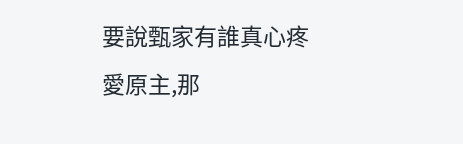要說甄家有誰真心疼愛原主,那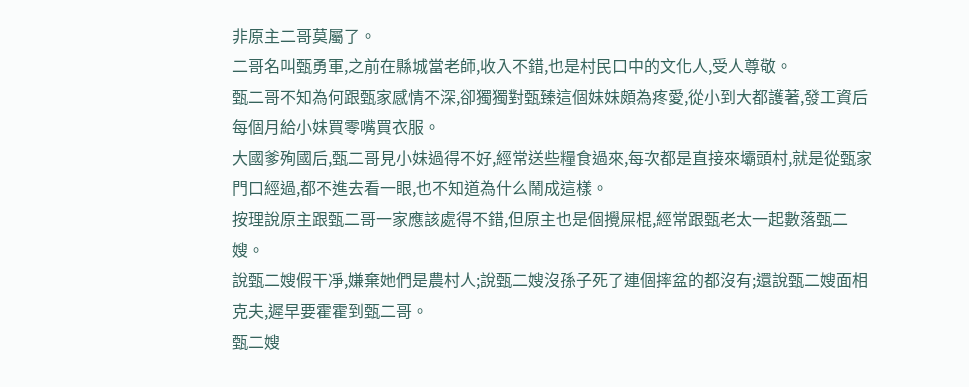非原主二哥莫屬了。
二哥名叫甄勇軍,之前在縣城當老師,收入不錯,也是村民口中的文化人,受人尊敬。
甄二哥不知為何跟甄家感情不深,卻獨獨對甄臻這個妹妹頗為疼愛,從小到大都護著,發工資后每個月給小妹買零嘴買衣服。
大國爹殉國后,甄二哥見小妹過得不好,經常送些糧食過來,每次都是直接來壩頭村,就是從甄家門口經過,都不進去看一眼,也不知道為什么鬧成這樣。
按理說原主跟甄二哥一家應該處得不錯,但原主也是個攪屎棍,經常跟甄老太一起數落甄二嫂。
說甄二嫂假干凈,嫌棄她們是農村人;說甄二嫂沒孫子死了連個摔盆的都沒有;還說甄二嫂面相克夫,遲早要霍霍到甄二哥。
甄二嫂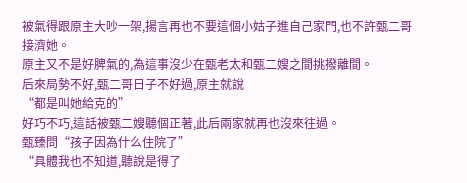被氣得跟原主大吵一架,揚言再也不要這個小姑子進自己家門,也不許甄二哥接濟她。
原主又不是好脾氣的,為這事沒少在甄老太和甄二嫂之間挑撥離間。
后來局勢不好,甄二哥日子不好過,原主就說
“都是叫她給克的”
好巧不巧,這話被甄二嫂聽個正著,此后兩家就再也沒來往過。
甄臻問“孩子因為什么住院了”
“具體我也不知道,聽說是得了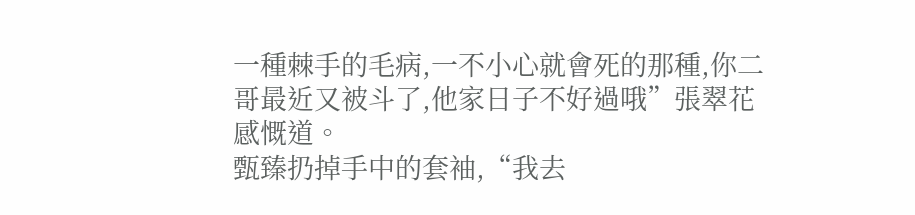一種棘手的毛病,一不小心就會死的那種,你二哥最近又被斗了,他家日子不好過哦”張翠花感慨道。
甄臻扔掉手中的套袖,“我去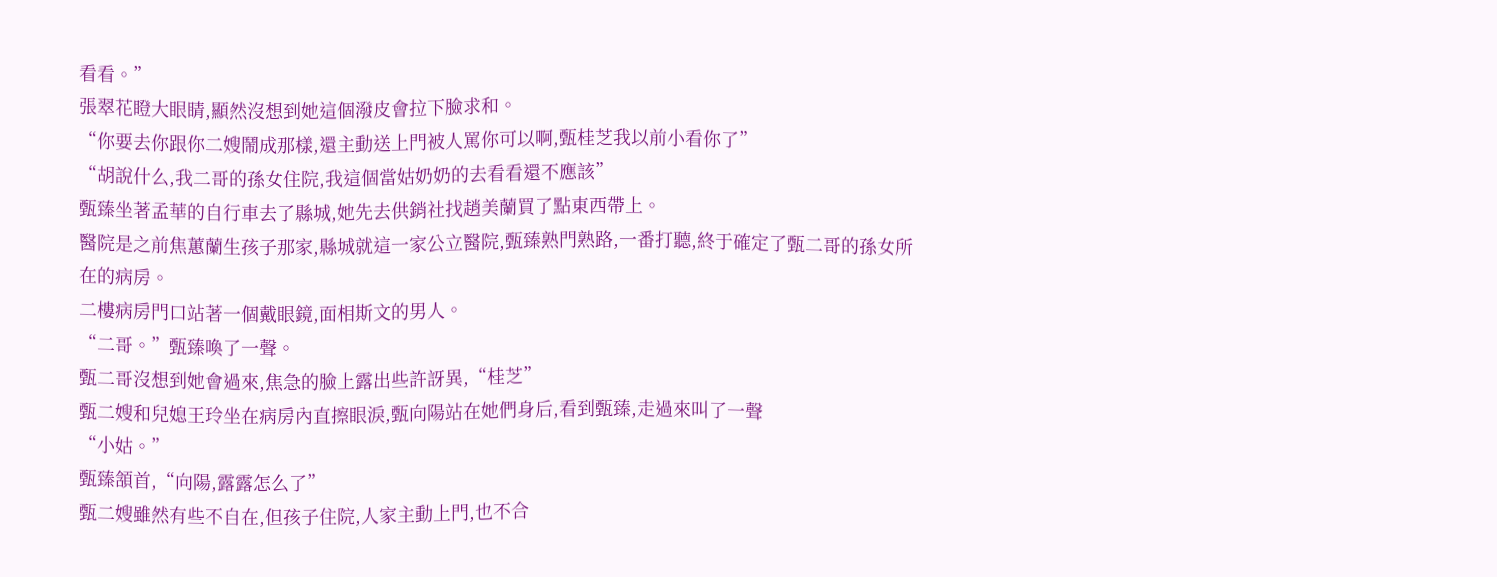看看。”
張翠花瞪大眼睛,顯然沒想到她這個潑皮會拉下臉求和。
“你要去你跟你二嫂鬧成那樣,還主動送上門被人罵你可以啊,甄桂芝我以前小看你了”
“胡說什么,我二哥的孫女住院,我這個當姑奶奶的去看看還不應該”
甄臻坐著孟華的自行車去了縣城,她先去供銷社找趙美蘭買了點東西帶上。
醫院是之前焦蕙蘭生孩子那家,縣城就這一家公立醫院,甄臻熟門熟路,一番打聽,終于確定了甄二哥的孫女所在的病房。
二樓病房門口站著一個戴眼鏡,面相斯文的男人。
“二哥。”甄臻喚了一聲。
甄二哥沒想到她會過來,焦急的臉上露出些許訝異,“桂芝”
甄二嫂和兒媳王玲坐在病房內直擦眼淚,甄向陽站在她們身后,看到甄臻,走過來叫了一聲
“小姑。”
甄臻頷首,“向陽,露露怎么了”
甄二嫂雖然有些不自在,但孩子住院,人家主動上門,也不合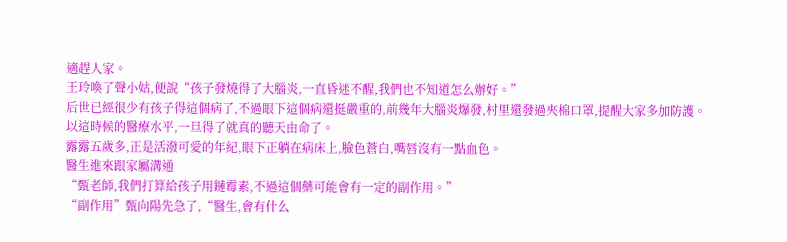適趕人家。
王玲喚了聲小姑,便說“孩子發燒得了大腦炎,一直昏迷不醒,我們也不知道怎么辦好。”
后世已經很少有孩子得這個病了,不過眼下這個病還挺嚴重的,前幾年大腦炎爆發,村里還發過夾棉口罩,提醒大家多加防護。
以這時候的醫療水平,一旦得了就真的聽天由命了。
露露五歲多,正是活潑可愛的年紀,眼下正躺在病床上,臉色蒼白,嘴唇沒有一點血色。
醫生進來跟家屬溝通
“甄老師,我們打算給孩子用鏈霉素,不過這個藥可能會有一定的副作用。”
“副作用”甄向陽先急了,“醫生,會有什么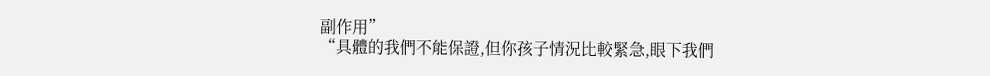副作用”
“具體的我們不能保證,但你孩子情況比較緊急,眼下我們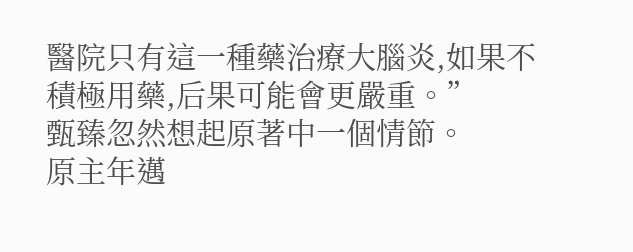醫院只有這一種藥治療大腦炎,如果不積極用藥,后果可能會更嚴重。”
甄臻忽然想起原著中一個情節。
原主年邁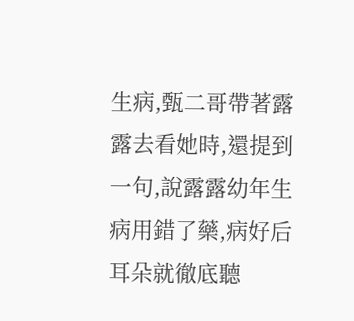生病,甄二哥帶著露露去看她時,還提到一句,說露露幼年生病用錯了藥,病好后耳朵就徹底聽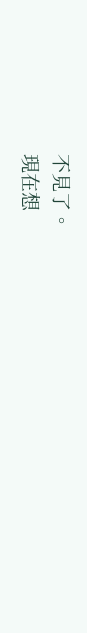不見了。
現在想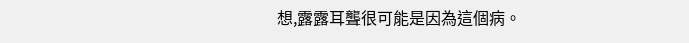想,露露耳聾很可能是因為這個病。